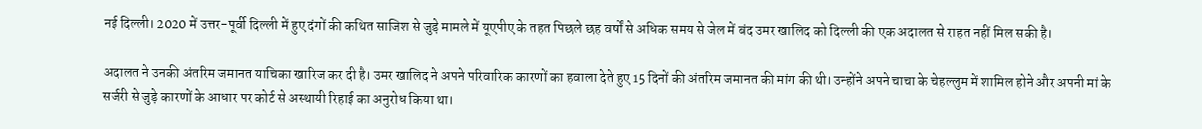नई दिल्ली। 2020 में उत्तर-पूर्वी दिल्ली में हुए दंगों की कथित साजिश से जुड़े मामले में यूएपीए के तहत पिछले छह वर्षों से अधिक समय से जेल में बंद उमर खालिद को दिल्ली की एक अदालत से राहत नहीं मिल सकी है।

अदालत ने उनकी अंतरिम जमानत याचिका खारिज कर दी है। उमर खालिद ने अपने परिवारिक कारणों का हवाला देते हुए 15 दिनों की अंतरिम जमानत की मांग की थी। उन्होंने अपने चाचा के चेहल्लुम में शामिल होने और अपनी मां के सर्जरी से जुड़े कारणों के आधार पर कोर्ट से अस्थायी रिहाई का अनुरोध किया था।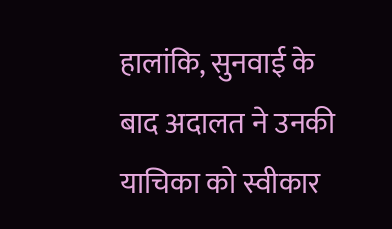हालांकि, सुनवाई के बाद अदालत ने उनकी याचिका को स्वीकार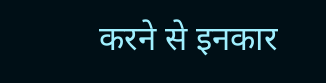करने से इनकार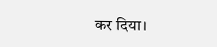कर दिया।